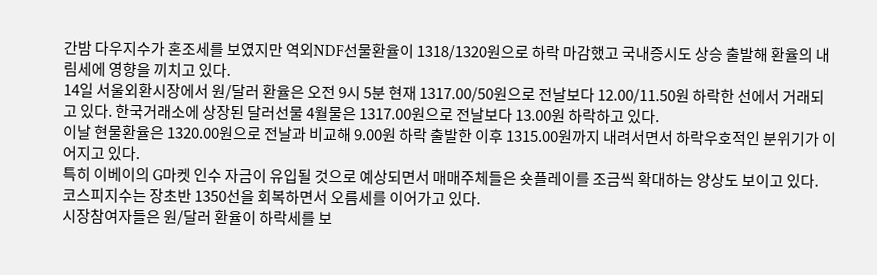간밤 다우지수가 혼조세를 보였지만 역외NDF선물환율이 1318/1320원으로 하락 마감했고 국내증시도 상승 출발해 환율의 내림세에 영향을 끼치고 있다.
14일 서울외환시장에서 원/달러 환율은 오전 9시 5분 현재 1317.00/50원으로 전날보다 12.00/11.50원 하락한 선에서 거래되고 있다. 한국거래소에 상장된 달러선물 4월물은 1317.00원으로 전날보다 13.00원 하락하고 있다.
이날 현물환율은 1320.00원으로 전날과 비교해 9.00원 하락 출발한 이후 1315.00원까지 내려서면서 하락우호적인 분위기가 이어지고 있다.
특히 이베이의 G마켓 인수 자금이 유입될 것으로 예상되면서 매매주체들은 숏플레이를 조금씩 확대하는 양상도 보이고 있다.
코스피지수는 장초반 1350선을 회복하면서 오름세를 이어가고 있다.
시장참여자들은 원/달러 환율이 하락세를 보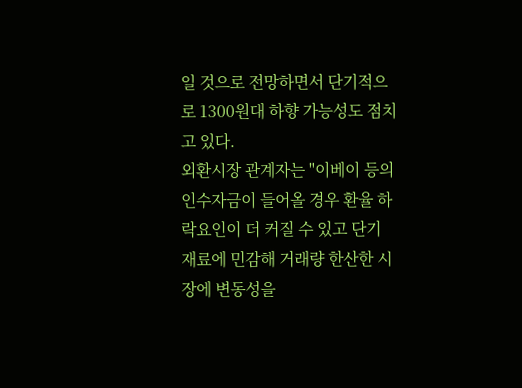일 것으로 전망하면서 단기적으로 1300원대 하향 가능성도 점치고 있다.
외환시장 관계자는 "이베이 등의 인수자금이 들어올 경우 환율 하락요인이 더 커질 수 있고 단기 재료에 민감해 거래량 한산한 시장에 변동성을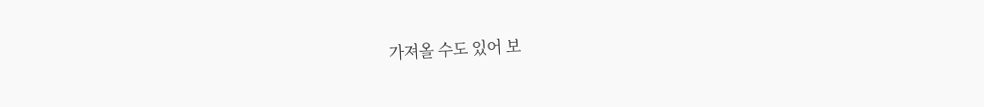가져올 수도 있어 보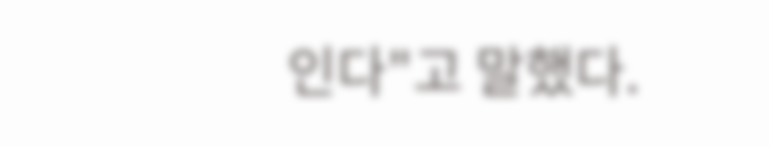인다"고 말했다.